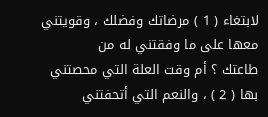لابتغاء ( 1 ) مرضاتك وفضلك ، وقويتني معها على ما وفقتني له من
طاعتك ؟ أم وقت العلة التي محصتني بها ( 2 ) ، والنعم التي أتحفتني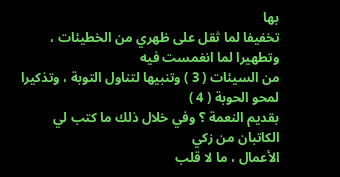بها
تخفيفا لما ثقل على ظهري من الخطيئات ، وتطهيرا لما انغمست فيه
من السيئات ( 3 ) وتنبيها لتناول التوبة ، وتذكيرا لمحو الحوبة ( 4 )
بقديم النعمة ؟ وفي خلال ذلك ما كتب لي الكاتبان من زكي
الأعمال ، ما لا قلب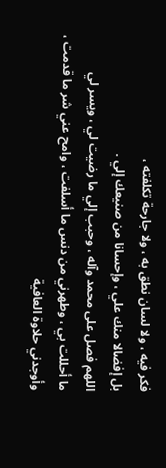فكر فيه ، ولا لسان نطق به ، ولا جارحة تكلفته ،
بل إفضالا منك علي ، وإحسانا من صنيعك إلي .
اللهم فصل على محمد وآله ، وحبب إلي ما رضيت لي ، ويسر لي
ما أحللت بي ، وطهرني من دنس ما أسلفت ، وامح عني شر ما قدمت ،
وأوجدني حلاوة العافية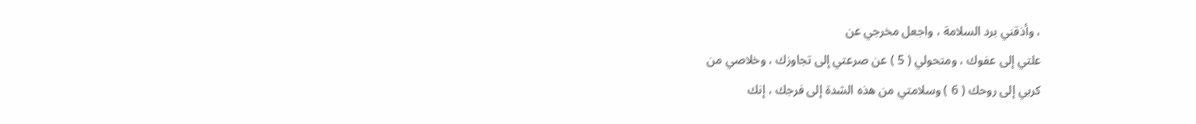، وأذقني برد السلامة ، واجعل مخرجي عن
علتي إلى عفوك ، ومتحولي ( 5 ) عن صرعتي إلى تجاوزك ، وخلاصي من
كربي إلى روحك ( 6 ) وسلامتي من هذه الشدة إلى فرجك ، إنك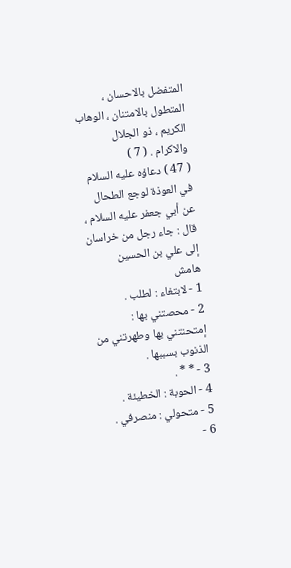المتفضل بالاحسان ، المتطول بالامتنان ، الوهاب الكريم ، ذو الجلال
والاكرام . ( 7 )
( 47 ) دعاؤه عليه السلام
في العوذة لوجع الطحال
عن أبي جعفر عليه السلام ، قال : جاء رجل من خراسان إلى علي بن الحسين
هامش
1 - لابتغاء : لطلب .
2 - محصتني بها : إمتحنتني بها وطهرتني من الذنوب بسببها .
3 - * * .
4 - الحوبة : الخطيئة .
5 - متحولي : منصرفي .
6 -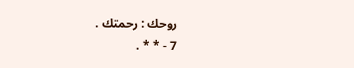روحك : رحمتك .
7 - * * .